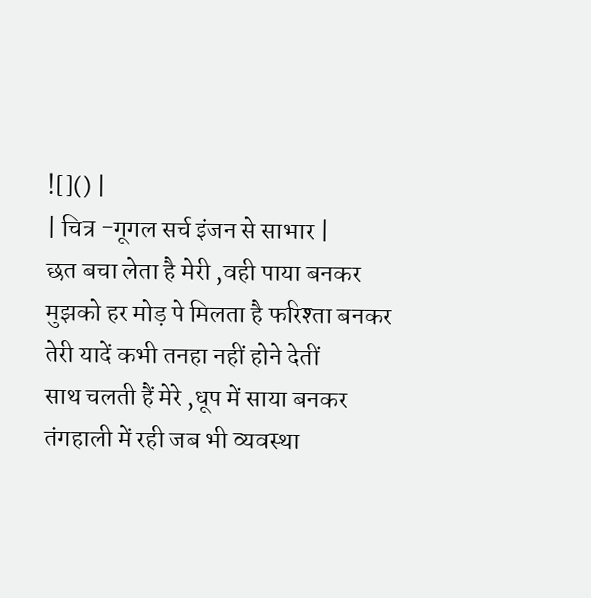![]() |
| चित्र -गूगल सर्च इंजन से साभार |
छत बचा लेता है मेरी ,वही पाया बनकर
मुझको हर मोड़ पे मिलता है फरिश्ता बनकर
तेरी यादें कभी तनहा नहीं होने देतीं
साथ चलती हैं मेरे ,धूप में साया बनकर
तंगहाली में रही जब भी व्यवस्था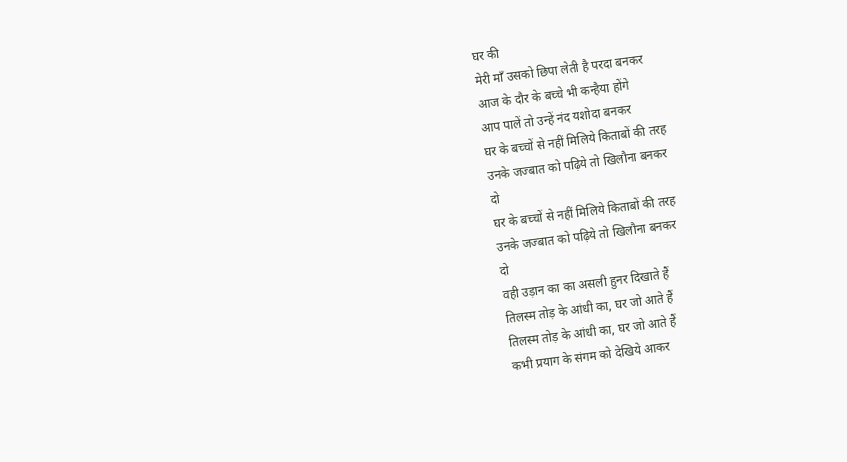घर की
मेरी माँ उसको छिपा लेती है परदा बनकर
आज के दौर के बच्चे भी कन्हैया होंगे
आप पालें तो उन्हें नंद यशोदा बनकर
घर के बच्चों से नहीं मिलिये किताबों की तरह
उनके जज्बात को पढ़िये तो खिलौना बनकर
दो
घर के बच्चों से नहीं मिलिये किताबों की तरह
उनके जज्बात को पढ़िये तो खिलौना बनकर
दो
वही उड़ान का का असली हुनर दिखाते हैं
तिलस्म तोड़ के आंधी का, घर जो आते हैं
तिलस्म तोड़ के आंधी का, घर जो आते हैं
कभी प्रयाग के संगम को देखिये आकर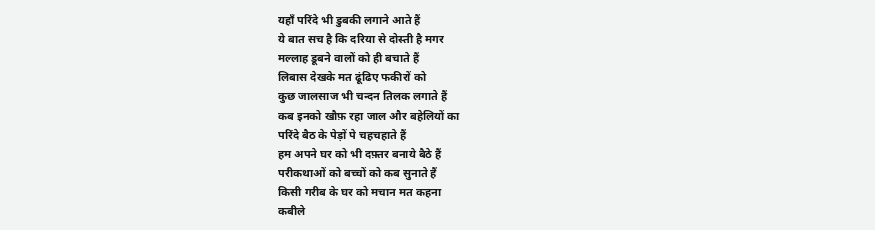यहाँ परिंदे भी डुबकी लगाने आते हैं
ये बात सच है कि दरिया से दोस्ती है मगर
मल्लाह डूबने वालों को ही बचाते हैं
लिबास देखके मत ढूंढिए फकीरों को
कुछ जालसाज भी चन्दन तिलक लगाते हैं
कब इनको खौफ़ रहा जाल और बहेलियों का
परिंदे बैठ के पेड़ों पे चहचहाते हैं
हम अपने घर को भी दफ़्तर बनाये बैठे हैं
परीकथाओं को बच्चों को कब सुनाते हैं
किसी गरीब के घर को मचान मत कहना
कबीले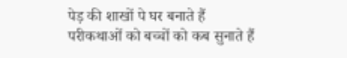पेड़ की शाखों पे घर बनाते हैं
परीकथाओं को बच्चों को कब सुनाते हैं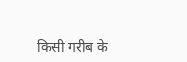किसी गरीब के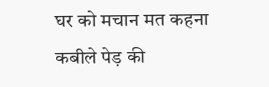घर को मचान मत कहना
कबीले पेड़ की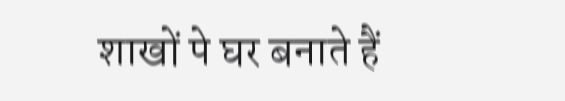शाखों पे घर बनाते हैं